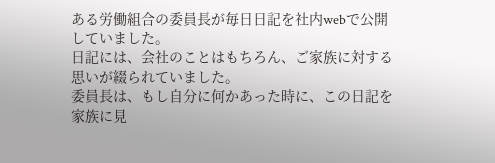ある労働組合の委員長が毎日日記を社内webで公開していました。
日記には、会社のことはもちろん、ご家族に対する思いが綴られていました。
委員長は、もし自分に何かあった時に、この日記を家族に見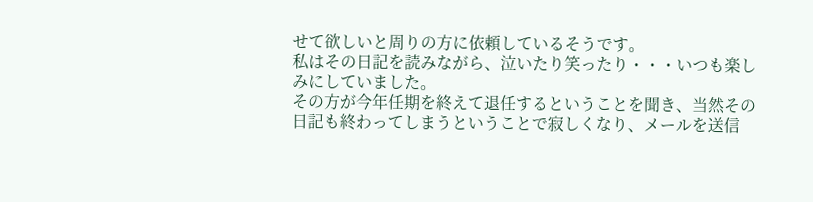せて欲しいと周りの方に依頼しているそうです。
私はその日記を読みながら、泣いたり笑ったり・・・いつも楽しみにしていました。
その方が今年任期を終えて退任するということを聞き、当然その日記も終わってしまうということで寂しくなり、メールを送信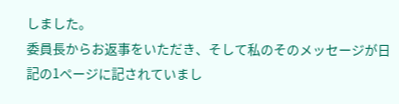しました。
委員長からお返事をいただき、そして私のそのメッセージが日記の1ページに記されていまし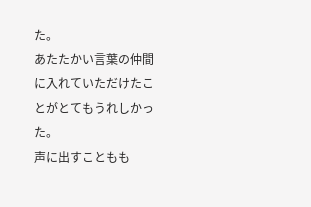た。
あたたかい言葉の仲間に入れていただけたことがとてもうれしかった。
声に出すこともも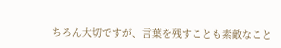ちろん大切ですが、言葉を残すことも素敵なこと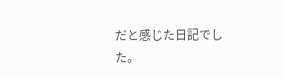だと感じた日記でした。